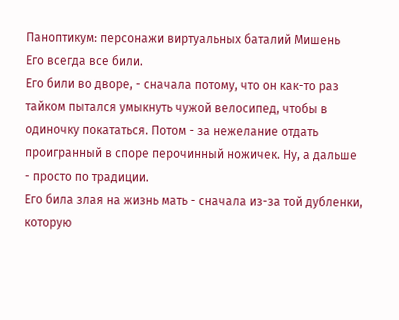Паноптикум: персонажи виртуальных баталий Мишень
Его всегда все били.
Его били во дворе, - сначала потому, что он как-то раз тайком пытался умыкнуть чужой велосипед, чтобы в одиночку покататься. Потом - за нежелание отдать проигранный в споре перочинный ножичек. Ну, а дальше - просто по традиции.
Его била злая на жизнь мать - сначала из-за той дубленки, которую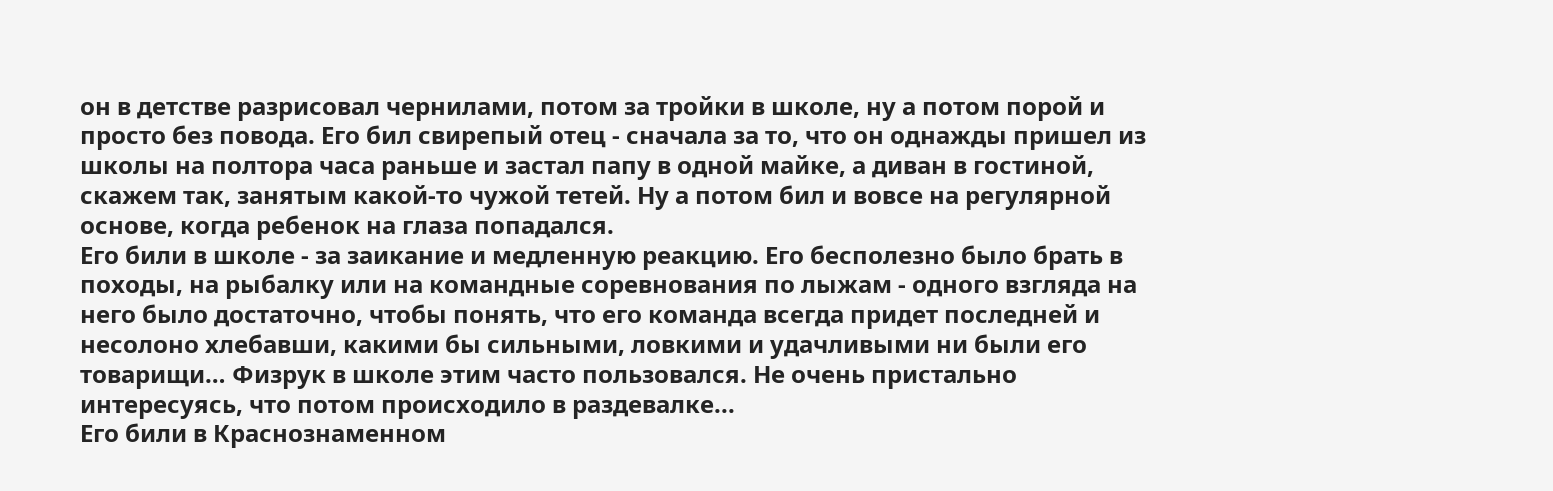он в детстве разрисовал чернилами, потом за тройки в школе, ну а потом порой и просто без повода. Его бил свирепый отец - сначала за то, что он однажды пришел из школы на полтора часа раньше и застал папу в одной майке, а диван в гостиной, скажем так, занятым какой-то чужой тетей. Ну а потом бил и вовсе на регулярной основе, когда ребенок на глаза попадался.
Его били в школе - за заикание и медленную реакцию. Его бесполезно было брать в походы, на рыбалку или на командные соревнования по лыжам - одного взгляда на него было достаточно, чтобы понять, что его команда всегда придет последней и несолоно хлебавши, какими бы сильными, ловкими и удачливыми ни были его товарищи… Физрук в школе этим часто пользовался. Не очень пристально интересуясь, что потом происходило в раздевалке...
Его били в Краснознаменном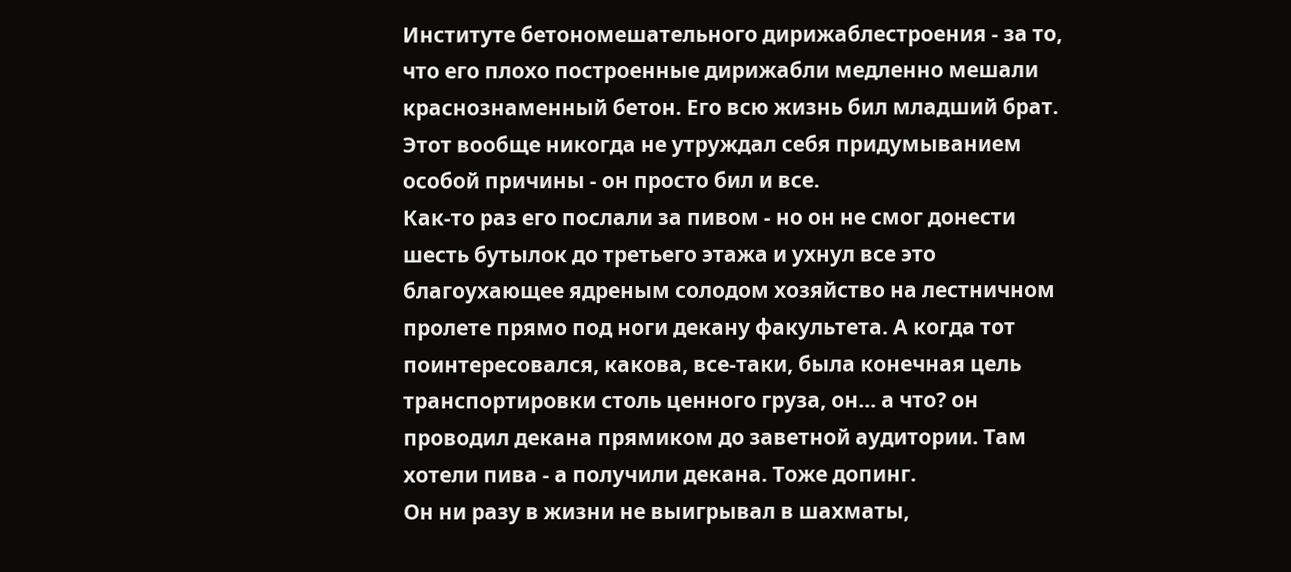Институте бетономешательного дирижаблестроения - за то, что его плохо построенные дирижабли медленно мешали краснознаменный бетон. Его всю жизнь бил младший брат. Этот вообще никогда не утруждал себя придумыванием особой причины - он просто бил и все.
Как-то раз его послали за пивом - но он не смог донести шесть бутылок до третьего этажа и ухнул все это благоухающее ядреным солодом хозяйство на лестничном пролете прямо под ноги декану факультета. А когда тот поинтересовался, какова, все-таки, была конечная цель транспортировки столь ценного груза, он… а что? он проводил декана прямиком до заветной аудитории. Там хотели пива - а получили декана. Тоже допинг.
Он ни разу в жизни не выигрывал в шахматы,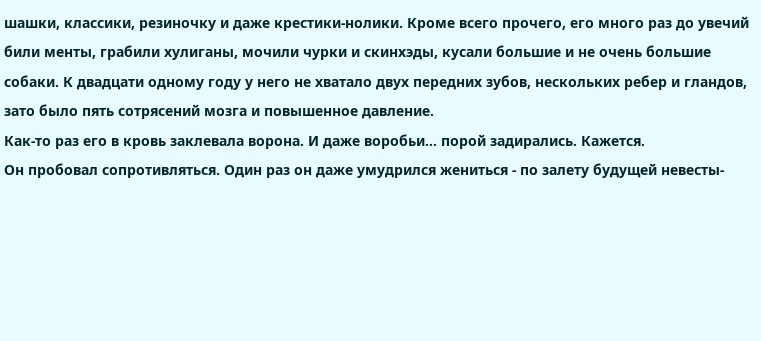шашки, классики, резиночку и даже крестики-нолики. Кроме всего прочего, его много раз до увечий били менты, грабили хулиганы, мочили чурки и скинхэды, кусали большие и не очень большие собаки. К двадцати одному году у него не хватало двух передних зубов, нескольких ребер и гландов, зато было пять сотрясений мозга и повышенное давление.
Как-то раз его в кровь заклевала ворона. И даже воробьи… порой задирались. Кажется.
Он пробовал сопротивляться. Один раз он даже умудрился жениться - по залету будущей невесты-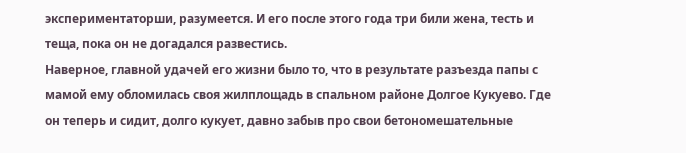экспериментаторши, разумеется. И его после этого года три били жена, тесть и теща, пока он не догадался развестись.
Наверное, главной удачей его жизни было то, что в результате разъезда папы с мамой ему обломилась своя жилплощадь в спальном районе Долгое Кукуево. Где он теперь и сидит, долго кукует, давно забыв про свои бетономешательные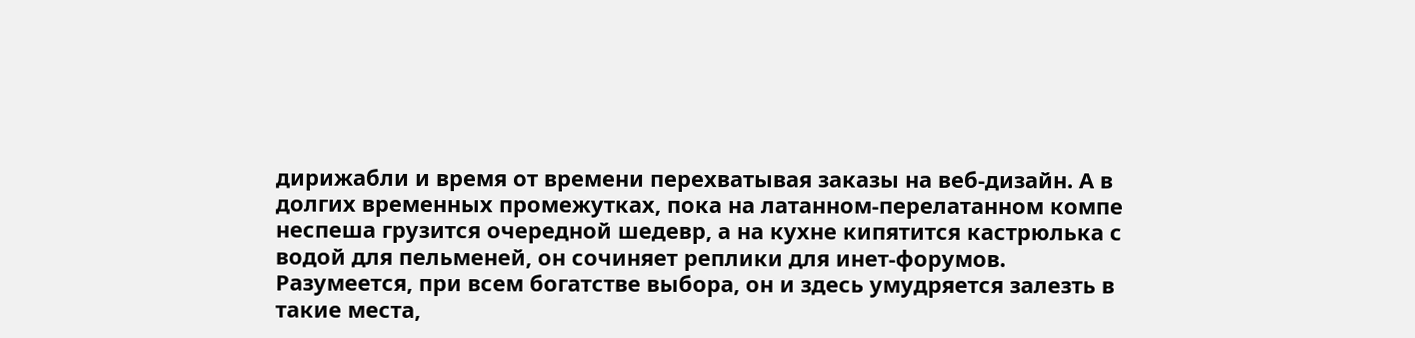дирижабли и время от времени перехватывая заказы на веб-дизайн. А в долгих временных промежутках, пока на латанном-перелатанном компе неспеша грузится очередной шедевр, а на кухне кипятится кастрюлька с водой для пельменей, он сочиняет реплики для инет-форумов.
Разумеется, при всем богатстве выбора, он и здесь умудряется залезть в такие места,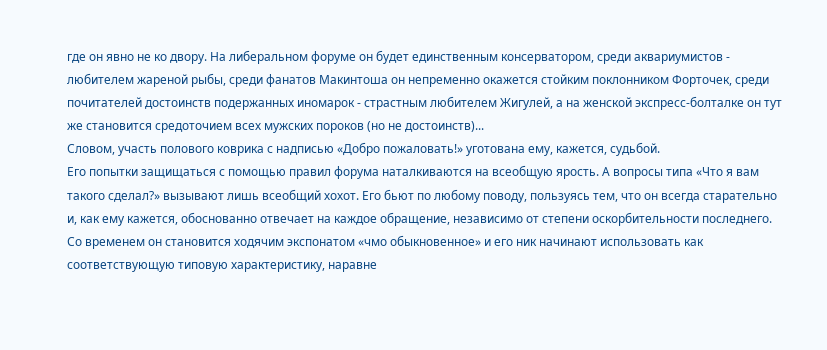где он явно не ко двору. На либеральном форуме он будет единственным консерватором, среди аквариумистов - любителем жареной рыбы, среди фанатов Макинтоша он непременно окажется стойким поклонником Форточек, среди почитателей достоинств подержанных иномарок - страстным любителем Жигулей, а на женской экспресс-болталке он тут же становится средоточием всех мужских пороков (но не достоинств)...
Словом, участь полового коврика с надписью «Добро пожаловать!» уготована ему, кажется, судьбой.
Его попытки защищаться с помощью правил форума наталкиваются на всеобщую ярость. А вопросы типа «Что я вам такого сделал?» вызывают лишь всеобщий хохот. Его бьют по любому поводу, пользуясь тем, что он всегда старательно и, как ему кажется, обоснованно отвечает на каждое обращение, независимо от степени оскорбительности последнего.
Со временем он становится ходячим экспонатом «чмо обыкновенное» и его ник начинают использовать как соответствующую типовую характеристику, наравне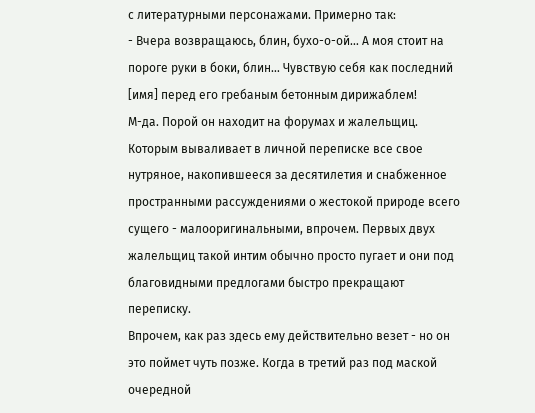с литературными персонажами. Примерно так:
- Вчера возвращаюсь, блин, бухо-о-ой… А моя стоит на пороге руки в боки, блин… Чувствую себя как последний [имя] перед его гребаным бетонным дирижаблем!
М-да. Порой он находит на форумах и жалельщиц. Которым вываливает в личной переписке все свое нутряное, накопившееся за десятилетия и снабженное пространными рассуждениями о жестокой природе всего сущего - малооригинальными, впрочем. Первых двух жалельщиц такой интим обычно просто пугает и они под благовидными предлогами быстро прекращают переписку.
Впрочем, как раз здесь ему действительно везет - но он это поймет чуть позже. Когда в третий раз под маской очередной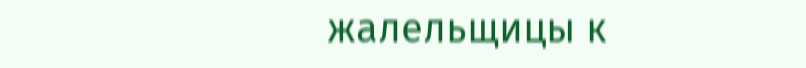жалельщицы к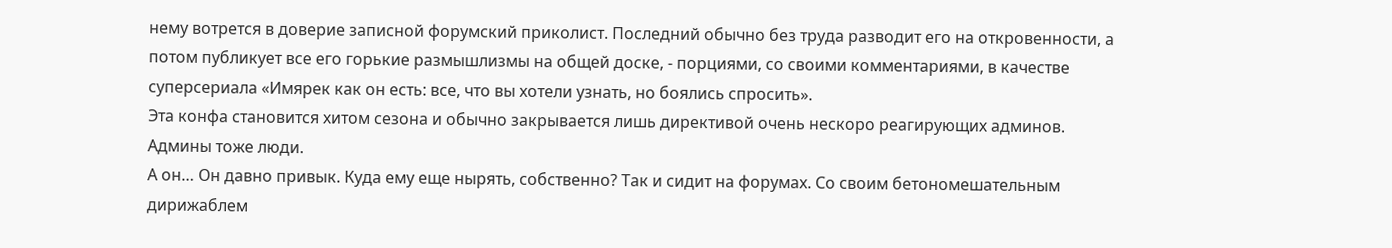нему вотрется в доверие записной форумский приколист. Последний обычно без труда разводит его на откровенности, а потом публикует все его горькие размышлизмы на общей доске, - порциями, со своими комментариями, в качестве суперсериала «Имярек как он есть: все, что вы хотели узнать, но боялись спросить».
Эта конфа становится хитом сезона и обычно закрывается лишь директивой очень нескоро реагирующих админов. Админы тоже люди.
А он… Он давно привык. Куда ему еще нырять, собственно? Так и сидит на форумах. Со своим бетономешательным дирижаблем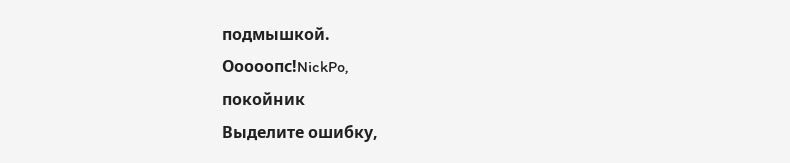подмышкой.
Ооооопс!NickPo,
покойник
Выделите ошибку,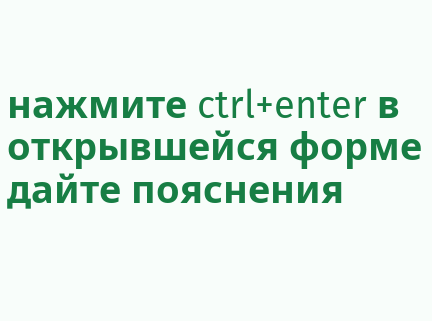нажмите ctrl+enter в открывшейся форме дайте пояснения